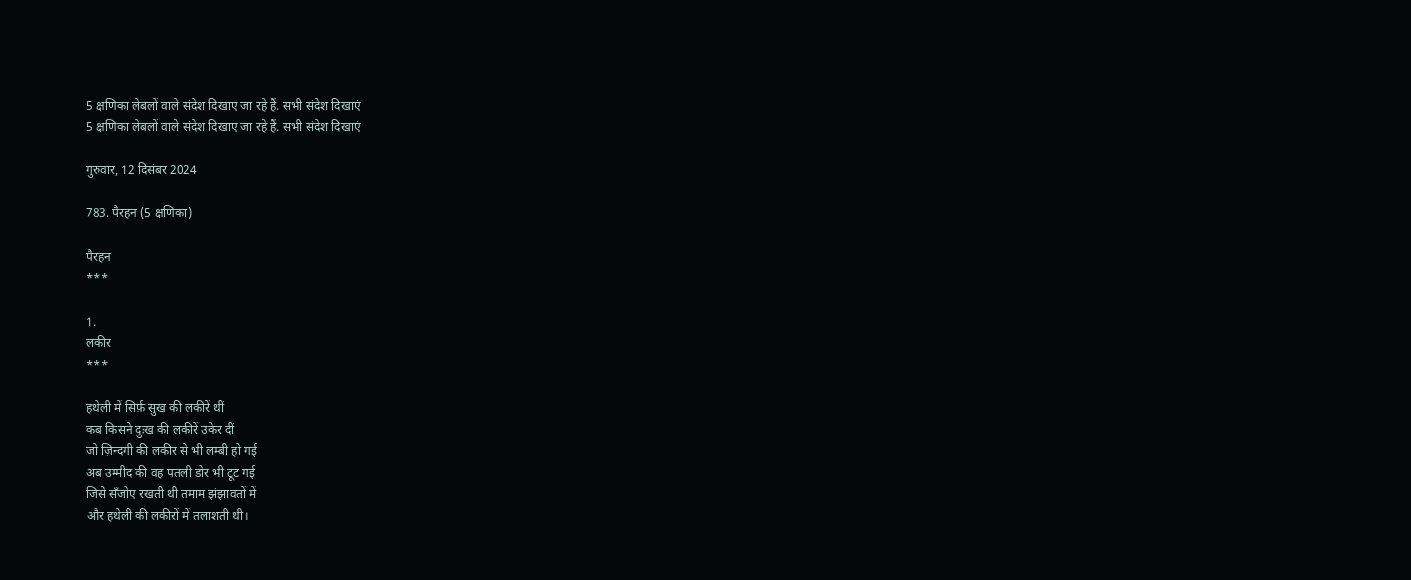5 क्षणिका लेबलों वाले संदेश दिखाए जा रहे हैं. सभी संदेश दिखाएं
5 क्षणिका लेबलों वाले संदेश दिखाए जा रहे हैं. सभी संदेश दिखाएं

गुरुवार, 12 दिसंबर 2024

783. पैरहन (5 क्षणिका)

पैरहन
***

1.
लकीर
***

हथेली में सिर्फ़ सुख की लकीरें थीं
कब किसने दुःख की लकीरें उकेर दीं
जो ज़िन्दगी की लकीर से भी लम्बी हो गई
अब उम्मीद की वह पतली डोर भी टूट गई
जिसे सँजोए रखती थी तमाम झंझावतों में
और हथेली की लकीरों में तलाशती थी।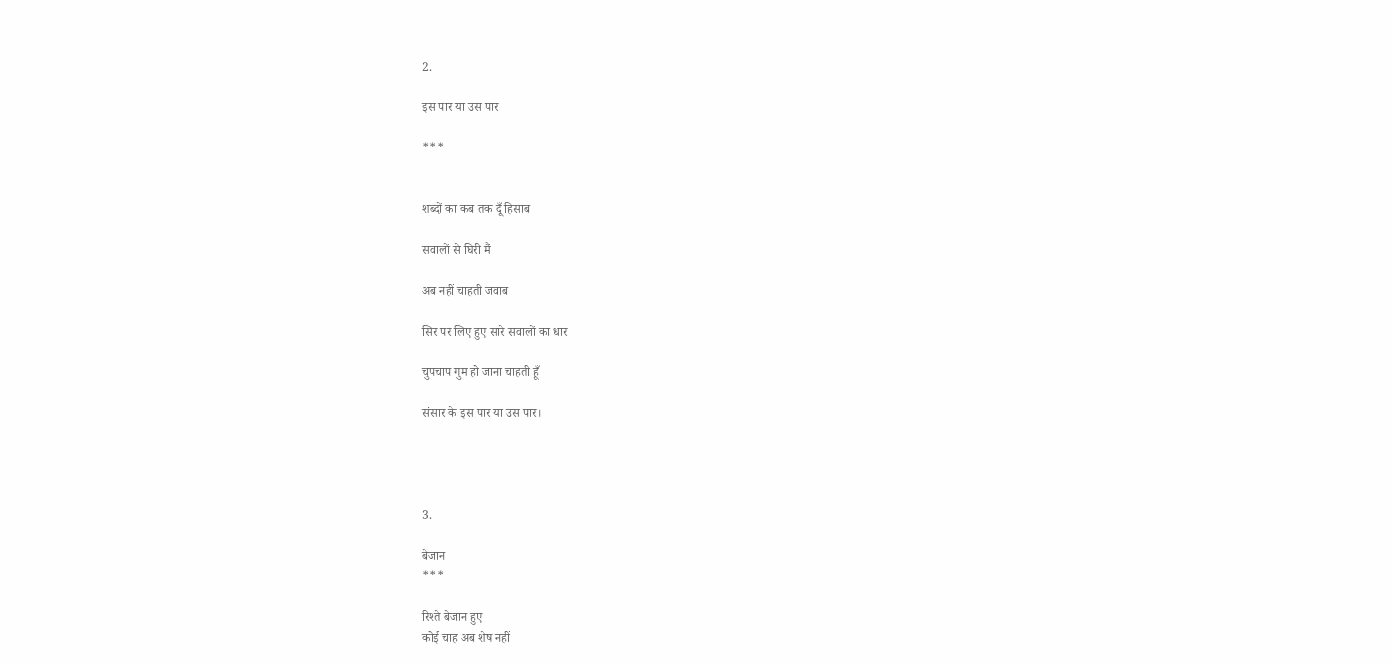2.

इस पार या उस पार

***


शब्दों का कब तक दूँ हिसाब

सवालों से घिरी मैं

अब नहीं चाहती जवाब

सिर पर लिए हुए सारे सवालों का धार

चुपचाप गुम हो जाना चाहती हूँ

संसार के इस पार या उस पार।




3.

बेजान
***

रिश्ते बेजान हुए
कोई चाह अब शेष नहीं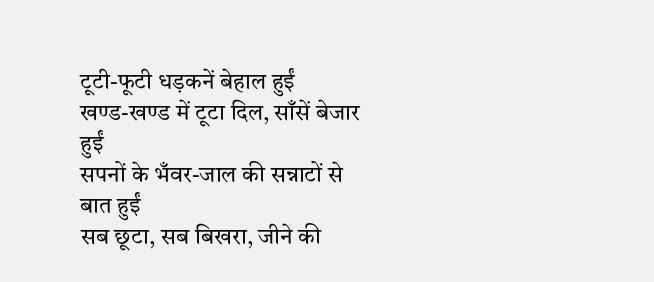टूटी-फूटी धड़कनें बेहाल हुईं
खण्ड-खण्ड में टूटा दिल, साँसें बेजार हुईं
सपनों के भँवर-जाल की सन्नाटों से बात हुईं
सब छूटा, सब बिखरा, जीने की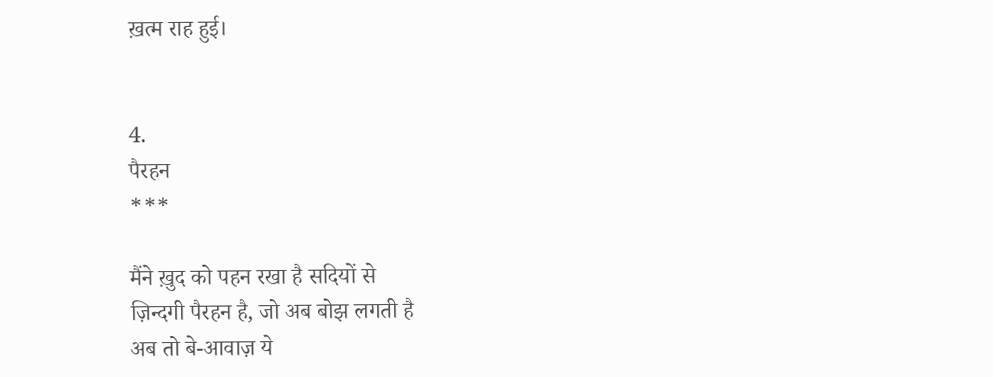ख़त्म राह हुई।


4.
पैरहन
***

मैंने ख़ुद को पहन रखा है सदियों से
ज़िन्दगी पैरहन है, जो अब बोझ लगती है
अब तो बे-आवाज़ ये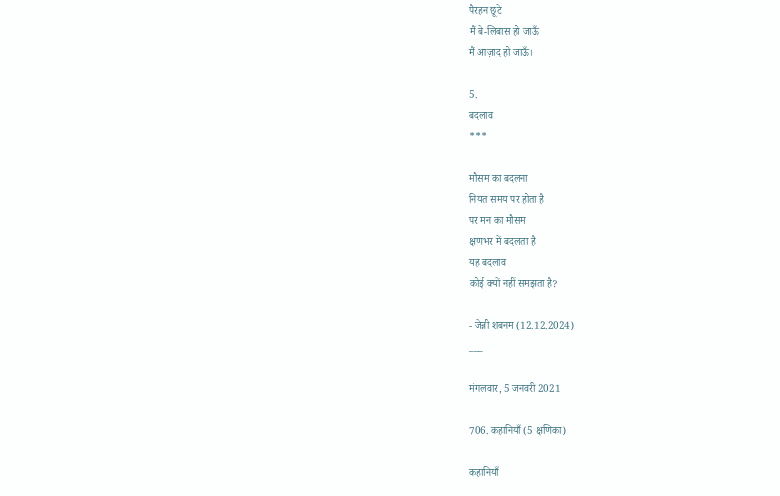पैरहन छूटे
मैं बे-लिबास हो जाऊँ
मैं आज़ाद हो जाऊँ।

5.
बदलाव
***

मौसम का बदलना
नियत समय पर होता है
पर मन का मौसम
क्षणभर में बदलता है
यह बदलाव
कोई क्यों नहीं समझता है?

- जेन्नी शबनम (12.12.2024)
___

मंगलवार, 5 जनवरी 2021

706. कहानियाँ (5 क्षणिका)

कहानियाँ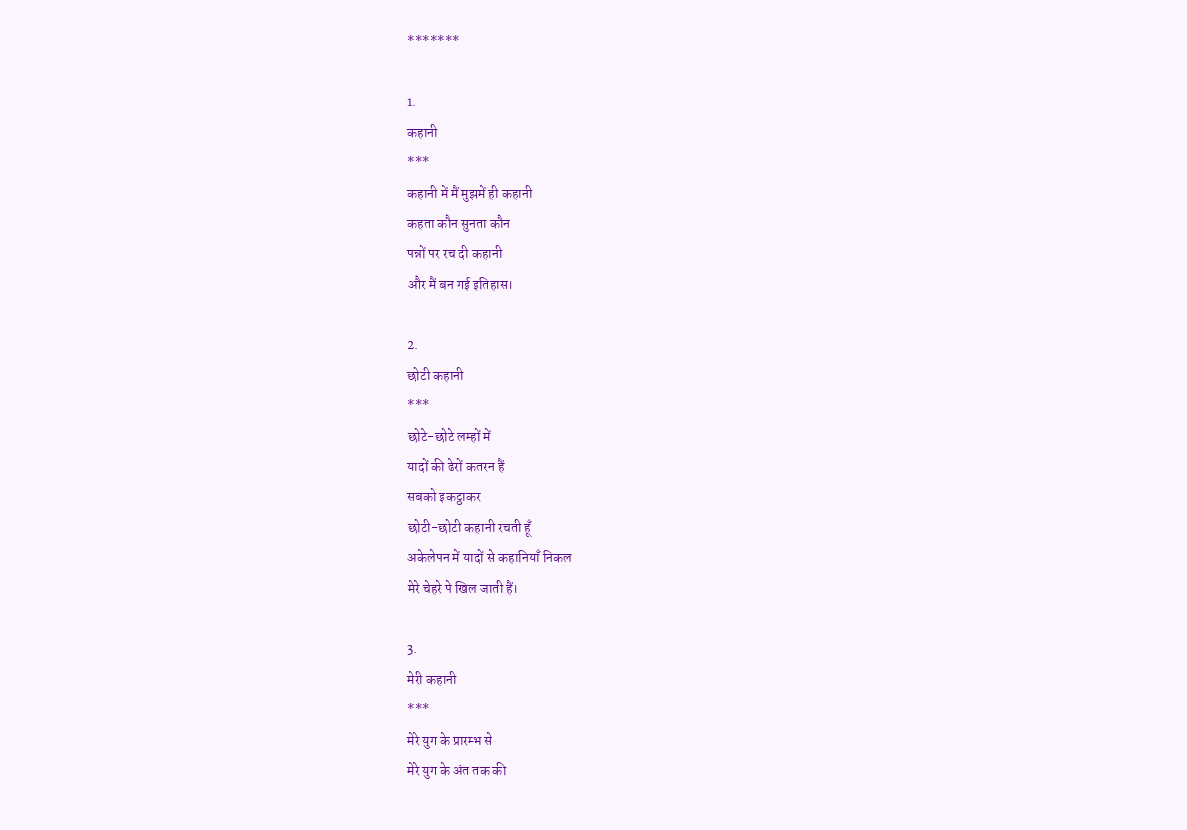*******

1.
कहानी
***
कहानी में मैं मुझमें ही कहानी
कहता कौन सुनता कौन
पन्नों पर रच दी कहानी
और मैं बन गई इतिहास।

2.
छोटी कहानी
***
छोटे-छोटे लम्हों में
यादों की ढेरों कतरन हैं
सबको इकट्ठाकर
छोटी-छोटी कहानी रचती हूँ
अकेलेपन में यादों से कहानियाँ निकल
मेरे चेहरे पे खिल जाती हैं।

3.
मेरी कहानी
***
मेरे युग के प्रारम्भ से
मेरे युग के अंत तक की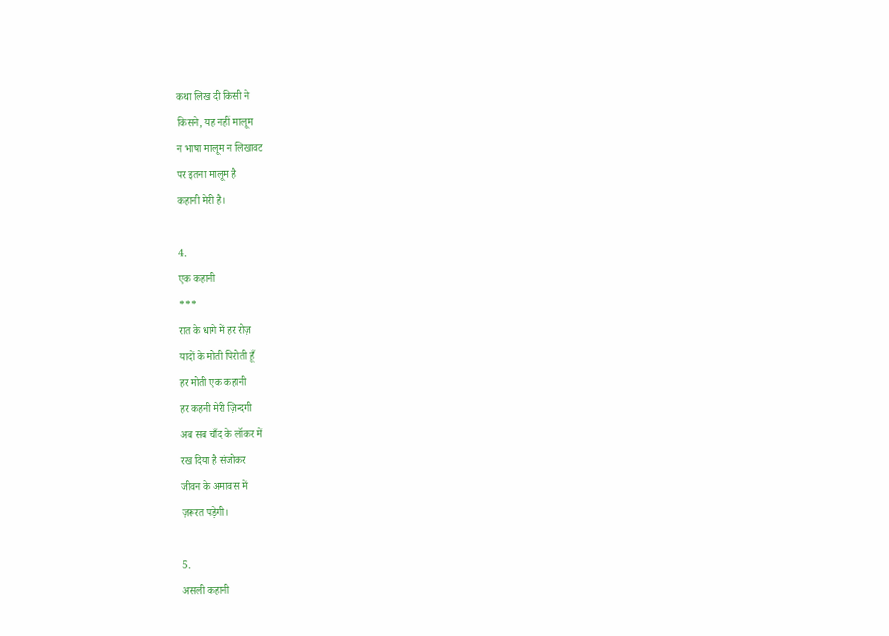कथा लिख दी किसी ने
किसने, यह नहीं मालूम
न भाषा मालूम न लिखावट
पर इतना मालूम है
कहानी मेरी है।

4.
एक कहानी
***
रात के धागे में हर रोज़
यादों के मोती पिरोती हूँ
हर मोती एक कहानी
हर कहनी मेरी ज़िन्दगी
अब सब चाँद के लॉकर में
रख दिया है संजोकर
जीवन के अमावस में
ज़रूरत पड़ेगी।

5.
असली कहानी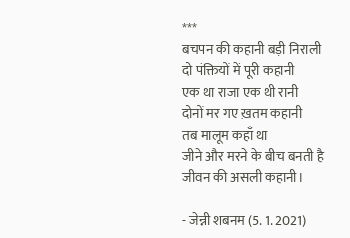***
बचपन की कहानी बड़ी निराली
दो पंक्तियों में पूरी कहानी
एक था राजा एक थी रानी
दोनों मर गए ख़तम कहानी
तब मालूम कहाँ था
जीने और मरने के बीच बनती है
जीवन की असली कहानी।

- जेन्नी शबनम (5. 1. 2021)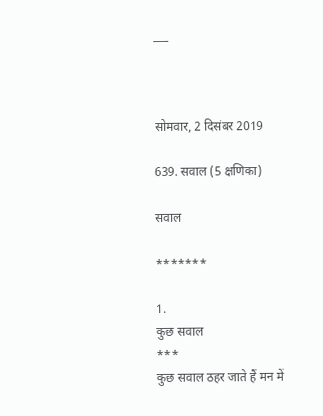___



सोमवार, 2 दिसंबर 2019

639. सवाल (5 क्षणिका)

सवाल

*******

1.
कुछ सवाल
***
कुछ सवाल ठहर जाते हैं मन में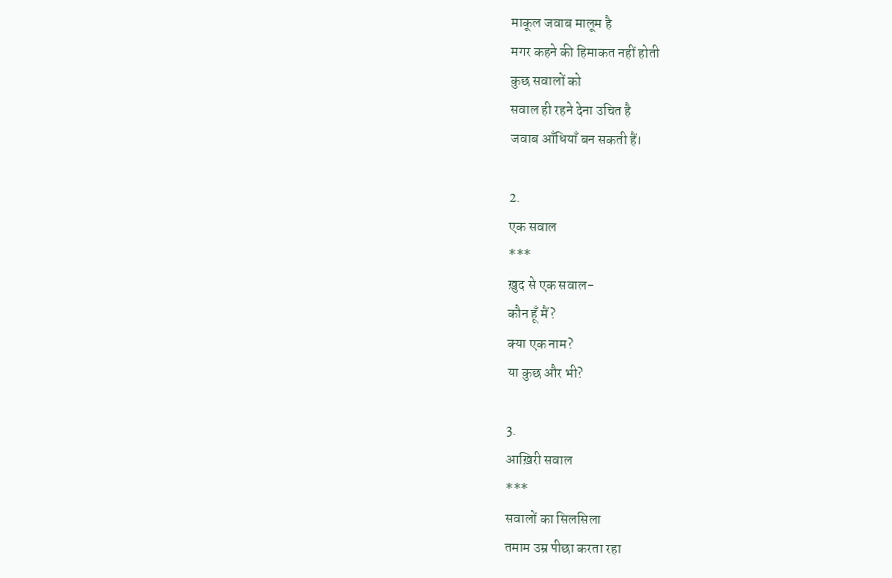माकूल जवाब मालूम है
मगर कहने की हिमाकत नहीं होती
कुछ सवालों को
सवाल ही रहने देना उचित है
जवाब आँधियाँ बन सकती हैं।

2.
एक सवाल
***
ख़ुद से एक सवाल-
कौन हूँ मैं?
क्या एक नाम?
या कुछ और भी?

3.
आख़िरी सवाल
***
सवालों का सिलसिला
तमाम उम्र पीछा करता रहा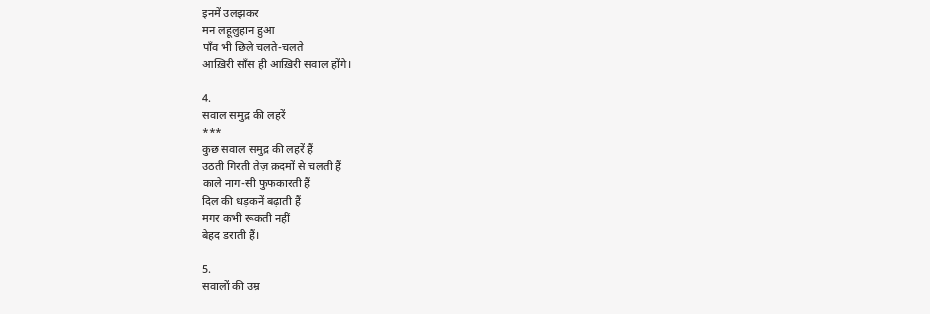इनमें उलझकर
मन लहूलुहान हुआ
पाँव भी छिले चलते-चलते
आख़िरी साँस ही आख़िरी सवाल होंगे।

4.
सवाल समुद्र की लहरें
***
कुछ सवाल समुद्र की लहरें हैं
उठती गिरती तेज़ क़दमों से चलती हैं
काले नाग-सी फुफकारती हैं
दिल की धड़कनें बढ़ाती हैं
मगर कभी रूकती नहीं
बेहद डराती हैं।

5.
सवालों की उम्र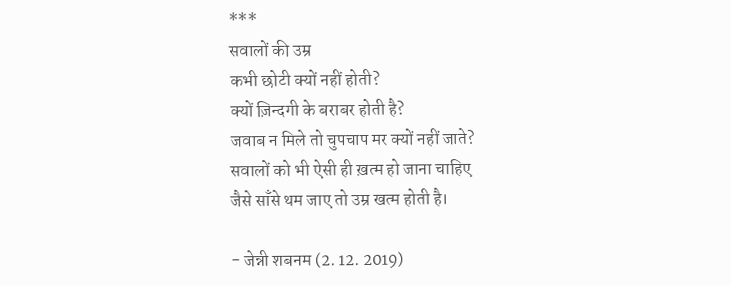***
सवालों की उम्र
कभी छोटी क्यों नहीं होती?
क्यों ज़िन्दगी के बराबर होती है?
जवाब न मिले तो चुपचाप मर क्यों नहीं जाते?
सवालों को भी ऐसी ही ख़त्म हो जाना चाहिए
जैसे साँसे थम जाए तो उम्र खत्म होती है।

- जेन्नी शबनम (2. 12. 2019)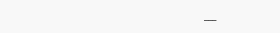___